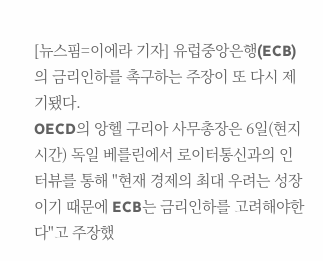[뉴스핌=이에라 기자] 유럽중앙은행(ECB)의 금리인하를 촉구하는 주장이 또 다시 제기됐다.
OECD의 앙헬 구리아 사무총장은 6일(현지시간) 독일 베를린에서 로이터통신과의 인터뷰를 통해 "현재 경제의 최대 우려는 성장이기 때문에 ECB는 금리인하를 고려해야한다"고 주장했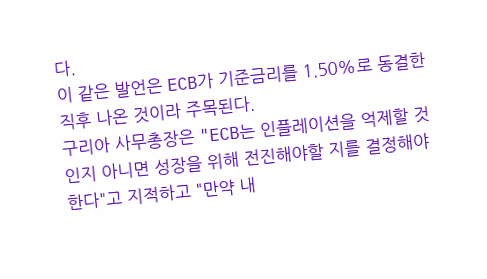다.
이 같은 발언은 ECB가 기준금리를 1.50%로 동결한 직후 나온 것이라 주목된다.
구리아 사무총장은 "ECB는 인플레이션을 억제할 것인지 아니면 성장을 위해 전진해야할 지를 결정해야 한다"고 지적하고 "만약 내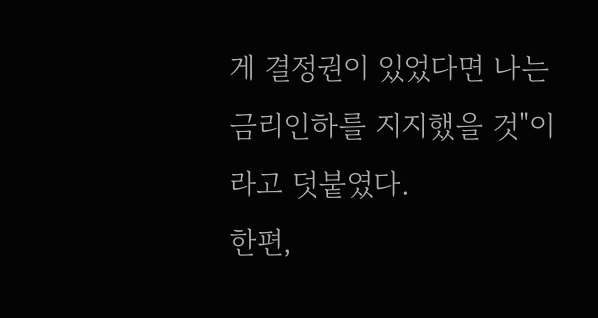게 결정권이 있었다면 나는 금리인하를 지지했을 것"이라고 덧붙였다.
한편,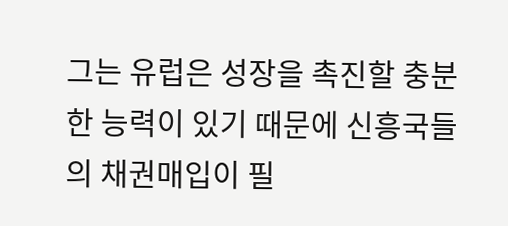그는 유럽은 성장을 촉진할 충분한 능력이 있기 때문에 신흥국들의 채권매입이 필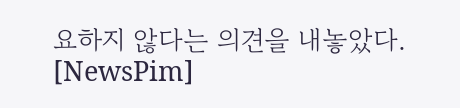요하지 않다는 의견을 내놓았다.
[NewsPim]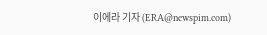이에라 기자 (ERA@newspim.com)